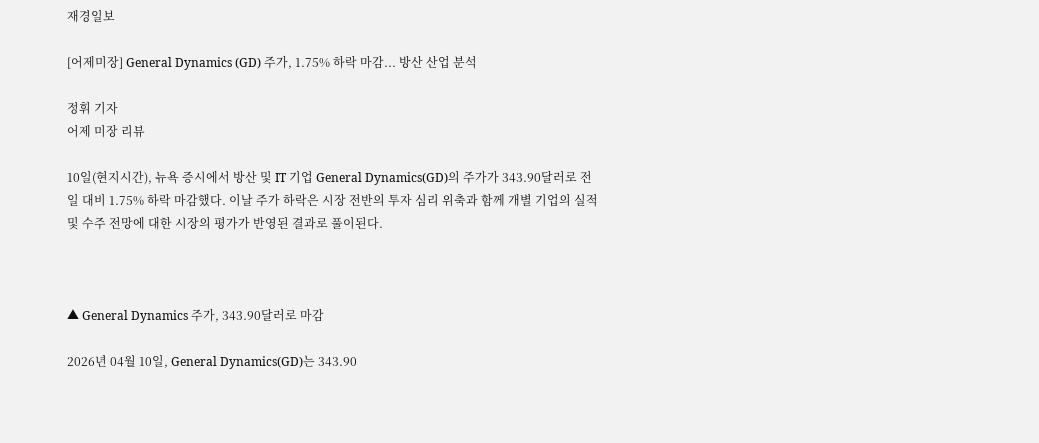재경일보

[어제미장] General Dynamics (GD) 주가, 1.75% 하락 마감... 방산 산업 분석

정휘 기자
어제 미장 리뷰

10일(현지시간), 뉴욕 증시에서 방산 및 IT 기업 General Dynamics(GD)의 주가가 343.90달러로 전일 대비 1.75% 하락 마감했다. 이날 주가 하락은 시장 전반의 투자 심리 위축과 함께 개별 기업의 실적 및 수주 전망에 대한 시장의 평가가 반영된 결과로 풀이된다.



▲ General Dynamics 주가, 343.90달러로 마감

2026년 04월 10일, General Dynamics(GD)는 343.90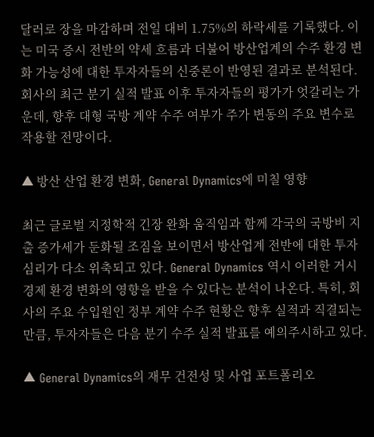달러로 장을 마감하며 전일 대비 1.75%의 하락세를 기록했다. 이는 미국 증시 전반의 약세 흐름과 더불어 방산업계의 수주 환경 변화 가능성에 대한 투자자들의 신중론이 반영된 결과로 분석된다. 회사의 최근 분기 실적 발표 이후 투자자들의 평가가 엇갈리는 가운데, 향후 대형 국방 계약 수주 여부가 주가 변동의 주요 변수로 작용할 전망이다.

▲ 방산 산업 환경 변화, General Dynamics에 미칠 영향

최근 글로벌 지정학적 긴장 완화 움직임과 함께 각국의 국방비 지출 증가세가 둔화될 조짐을 보이면서 방산업계 전반에 대한 투자 심리가 다소 위축되고 있다. General Dynamics 역시 이러한 거시 경제 환경 변화의 영향을 받을 수 있다는 분석이 나온다. 특히, 회사의 주요 수입원인 정부 계약 수주 현황은 향후 실적과 직결되는 만큼, 투자자들은 다음 분기 수주 실적 발표를 예의주시하고 있다.

▲ General Dynamics의 재무 건전성 및 사업 포트폴리오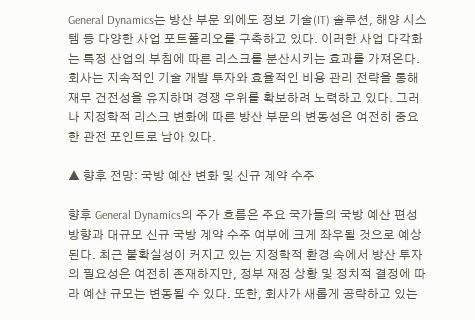General Dynamics는 방산 부문 외에도 정보 기술(IT) 솔루션, 해양 시스템 등 다양한 사업 포트폴리오를 구축하고 있다. 이러한 사업 다각화는 특정 산업의 부침에 따른 리스크를 분산시키는 효과를 가져온다. 회사는 지속적인 기술 개발 투자와 효율적인 비용 관리 전략을 통해 재무 건전성을 유지하며 경쟁 우위를 확보하려 노력하고 있다. 그러나 지정학적 리스크 변화에 따른 방산 부문의 변동성은 여전히 중요한 관전 포인트로 남아 있다.

▲ 향후 전망: 국방 예산 변화 및 신규 계약 수주

향후 General Dynamics의 주가 흐름은 주요 국가들의 국방 예산 편성 방향과 대규모 신규 국방 계약 수주 여부에 크게 좌우될 것으로 예상된다. 최근 불확실성이 커지고 있는 지정학적 환경 속에서 방산 투자의 필요성은 여전히 존재하지만, 정부 재정 상황 및 정치적 결정에 따라 예산 규모는 변동될 수 있다. 또한, 회사가 새롭게 공략하고 있는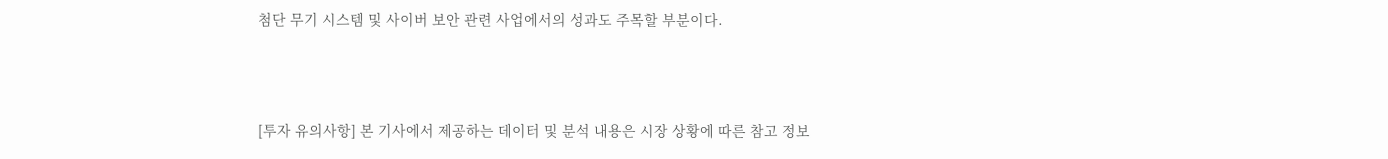첨단 무기 시스템 및 사이버 보안 관련 사업에서의 성과도 주목할 부분이다.



[투자 유의사항] 본 기사에서 제공하는 데이터 및 분석 내용은 시장 상황에 따른 참고 정보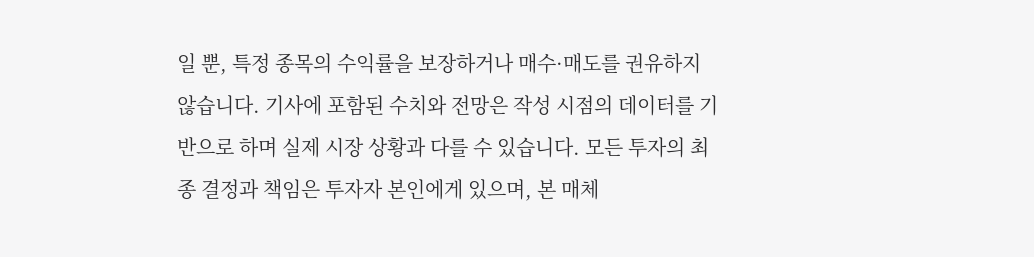일 뿐, 특정 종목의 수익률을 보장하거나 매수·매도를 권유하지 않습니다. 기사에 포함된 수치와 전망은 작성 시점의 데이터를 기반으로 하며 실제 시장 상황과 다를 수 있습니다. 모든 투자의 최종 결정과 책임은 투자자 본인에게 있으며, 본 매체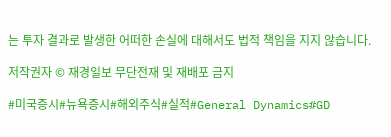는 투자 결과로 발생한 어떠한 손실에 대해서도 법적 책임을 지지 않습니다.

저작권자 © 재경일보 무단전재 및 재배포 금지

#미국증시#뉴욕증시#해외주식#실적#General Dynamics#GD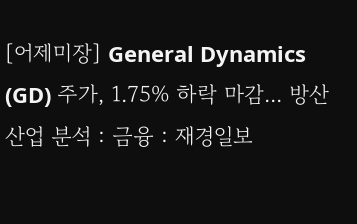[어제미장] General Dynamics (GD) 주가, 1.75% 하락 마감... 방산 산업 분석 : 금융 : 재경일보